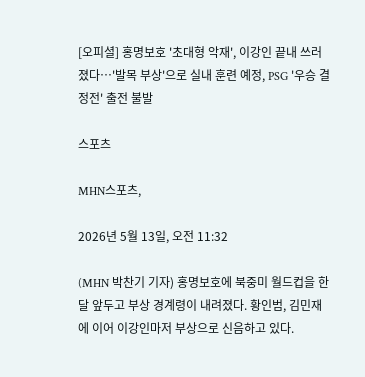[오피셜] 홍명보호 '초대형 악재', 이강인 끝내 쓰러졌다…'발목 부상'으로 실내 훈련 예정, PSG '우승 결정전' 출전 불발

스포츠

MHN스포츠,

2026년 5월 13일, 오전 11:32

(MHN 박찬기 기자) 홍명보호에 북중미 월드컵을 한 달 앞두고 부상 경계령이 내려졌다. 황인범, 김민재에 이어 이강인마저 부상으로 신음하고 있다.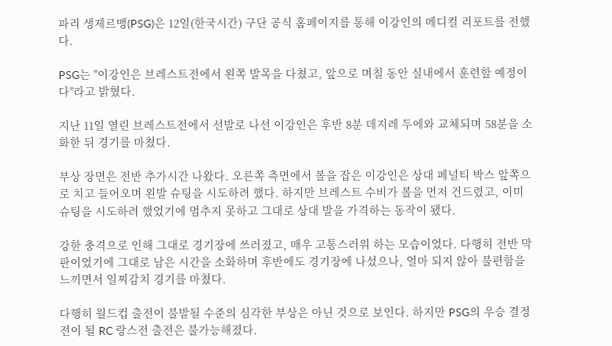파리 생제르맹(PSG)은 12일(한국시간) 구단 공식 홈페이지를 통해 이강인의 메디컬 리포트를 전했다.

PSG는 "이강인은 브레스트전에서 왼쪽 발목을 다쳤고, 앞으로 며칠 동안 실내에서 훈련할 예정이다"라고 밝혔다.

지난 11일 열린 브레스트전에서 선발로 나선 이강인은 후반 8분 데지레 두에와 교체되며 58분을 소화한 뒤 경기를 마쳤다.

부상 장면은 전반 추가시간 나왔다. 오른쪽 측면에서 볼을 잡은 이강인은 상대 페널티 박스 앞쪽으로 치고 들어오며 왼발 슈팅을 시도하려 했다. 하지만 브레스트 수비가 볼을 먼저 건드렸고, 이미 슈팅을 시도하려 했었기에 멈추지 못하고 그대로 상대 발을 가격하는 동작이 됐다.

강한 충격으로 인해 그대로 경기장에 쓰러졌고, 매우 고통스러워 하는 모습이었다. 다행히 전반 막판이었기에 그대로 남은 시간을 소화하며 후반에도 경기장에 나섰으나, 얼마 되지 않아 불편함을 느끼면서 일찌감치 경기를 마쳤다.

다행히 월드컵 출전이 불발될 수준의 심각한 부상은 아닌 것으로 보인다. 하지만 PSG의 우승 결정전이 될 RC 랑스전 출전은 불가능해졌다.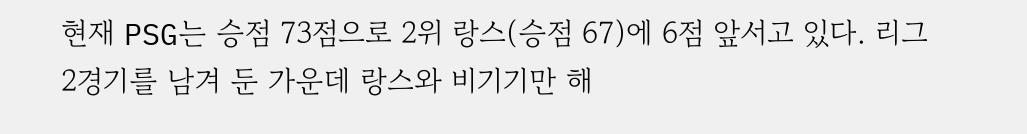현재 PSG는 승점 73점으로 2위 랑스(승점 67)에 6점 앞서고 있다. 리그 2경기를 남겨 둔 가운데 랑스와 비기기만 해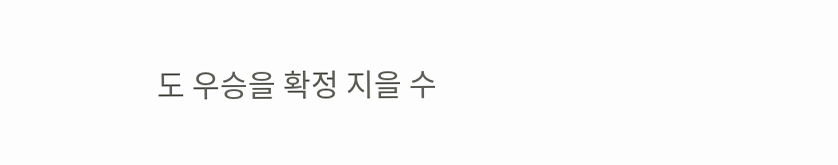도 우승을 확정 지을 수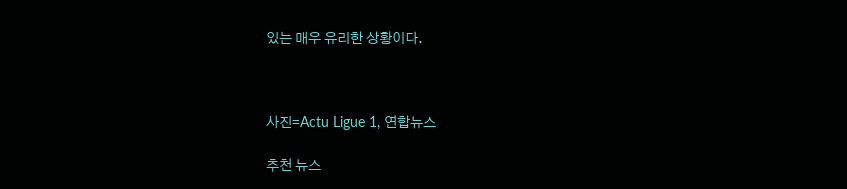있는 매우 유리한 상황이다.



사진=Actu Ligue 1, 연합뉴스

추천 뉴스